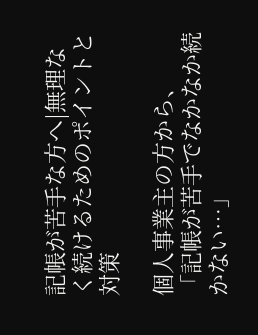記帳が苦手な方へ|無理なく続けるためのポイントと対策

個人事業主の方から、
「記帳が苦手でなかなか続かない…」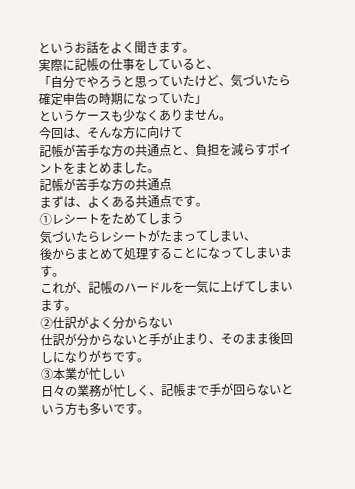というお話をよく聞きます。
実際に記帳の仕事をしていると、
「自分でやろうと思っていたけど、気づいたら確定申告の時期になっていた」
というケースも少なくありません。
今回は、そんな方に向けて
記帳が苦手な方の共通点と、負担を減らすポイントをまとめました。
記帳が苦手な方の共通点
まずは、よくある共通点です。
①レシートをためてしまう
気づいたらレシートがたまってしまい、
後からまとめて処理することになってしまいます。
これが、記帳のハードルを一気に上げてしまいます。
②仕訳がよく分からない
仕訳が分からないと手が止まり、そのまま後回しになりがちです。
③本業が忙しい
日々の業務が忙しく、記帳まで手が回らないという方も多いです。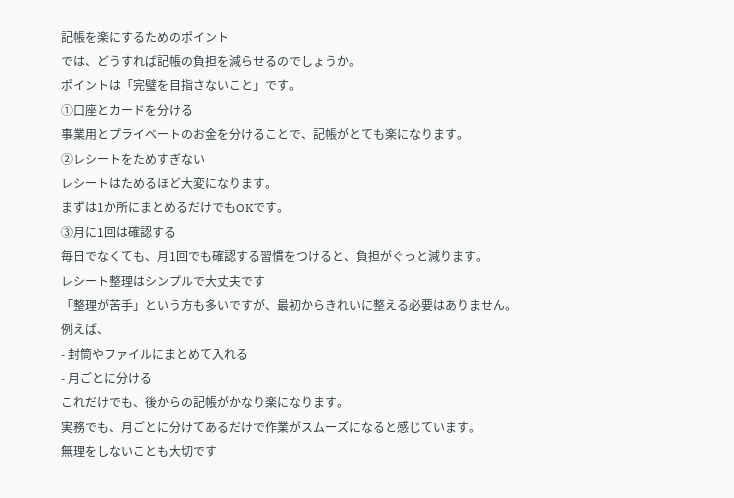記帳を楽にするためのポイント
では、どうすれば記帳の負担を減らせるのでしょうか。
ポイントは「完璧を目指さないこと」です。
①口座とカードを分ける
事業用とプライベートのお金を分けることで、記帳がとても楽になります。
②レシートをためすぎない
レシートはためるほど大変になります。
まずは1か所にまとめるだけでもOKです。
③月に1回は確認する
毎日でなくても、月1回でも確認する習慣をつけると、負担がぐっと減ります。
レシート整理はシンプルで大丈夫です
「整理が苦手」という方も多いですが、最初からきれいに整える必要はありません。
例えば、
- 封筒やファイルにまとめて入れる
- 月ごとに分ける
これだけでも、後からの記帳がかなり楽になります。
実務でも、月ごとに分けてあるだけで作業がスムーズになると感じています。
無理をしないことも大切です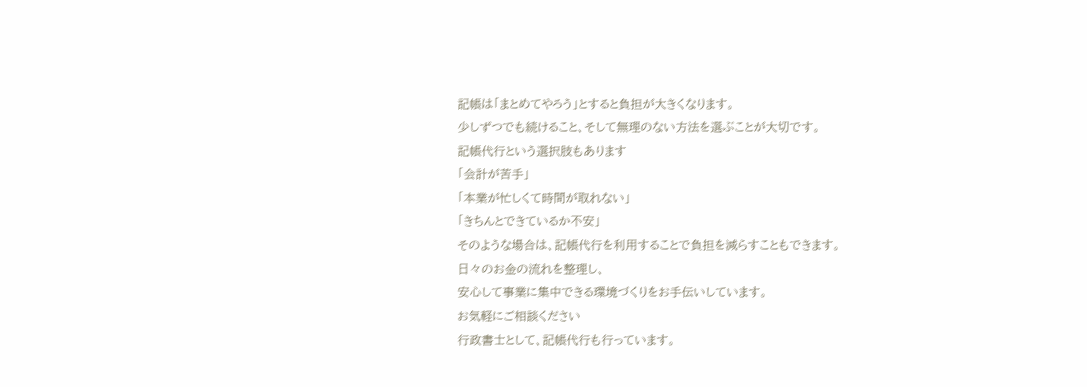記帳は「まとめてやろう」とすると負担が大きくなります。
少しずつでも続けること、そして無理のない方法を選ぶことが大切です。
記帳代行という選択肢もあります
「会計が苦手」
「本業が忙しくて時間が取れない」
「きちんとできているか不安」
そのような場合は、記帳代行を利用することで負担を減らすこともできます。
日々のお金の流れを整理し、
安心して事業に集中できる環境づくりをお手伝いしています。
お気軽にご相談ください
行政書士として、記帳代行も行っています。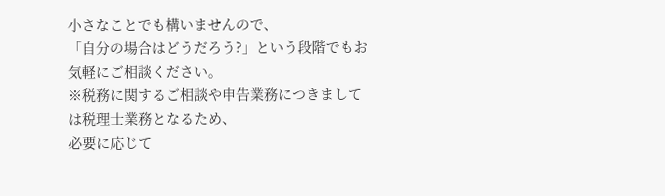小さなことでも構いませんので、
「自分の場合はどうだろう?」という段階でもお気軽にご相談ください。
※税務に関するご相談や申告業務につきましては税理士業務となるため、
必要に応じて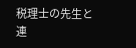税理士の先生と連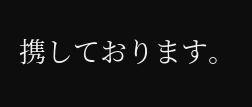携しております。